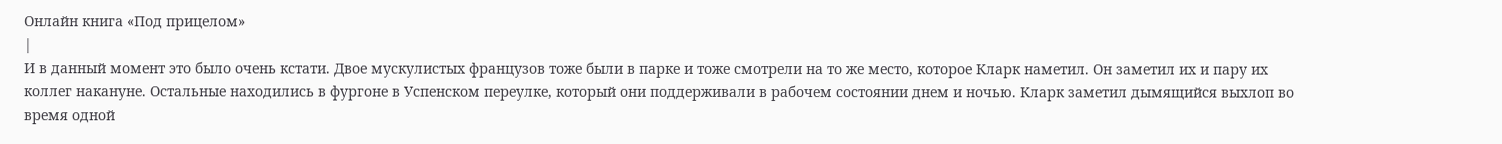Онлайн книга «Под прицелом»
|
И в данный момент это было очень кстати. Двое мускулистых французов тоже были в парке и тоже смотрели на то же место, которое Кларк наметил. Он заметил их и пару их коллег накануне. Остальные находились в фургоне в Успенском переулке, который они поддерживали в рабочем состоянии днем и ночью. Кларк заметил дымящийся выхлоп во время одной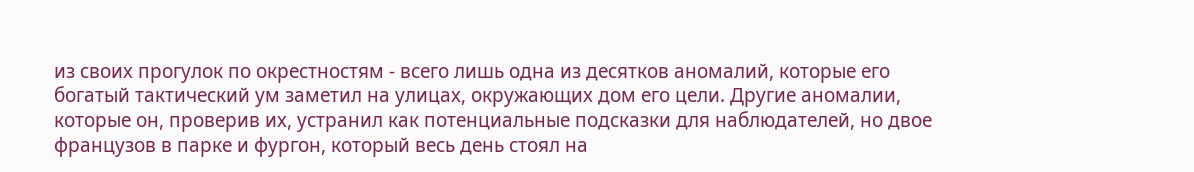из своих прогулок по окрестностям - всего лишь одна из десятков аномалий, которые его богатый тактический ум заметил на улицах, окружающих дом его цели. Другие аномалии, которые он, проверив их, устранил как потенциальные подсказки для наблюдателей, но двое французов в парке и фургон, который весь день стоял на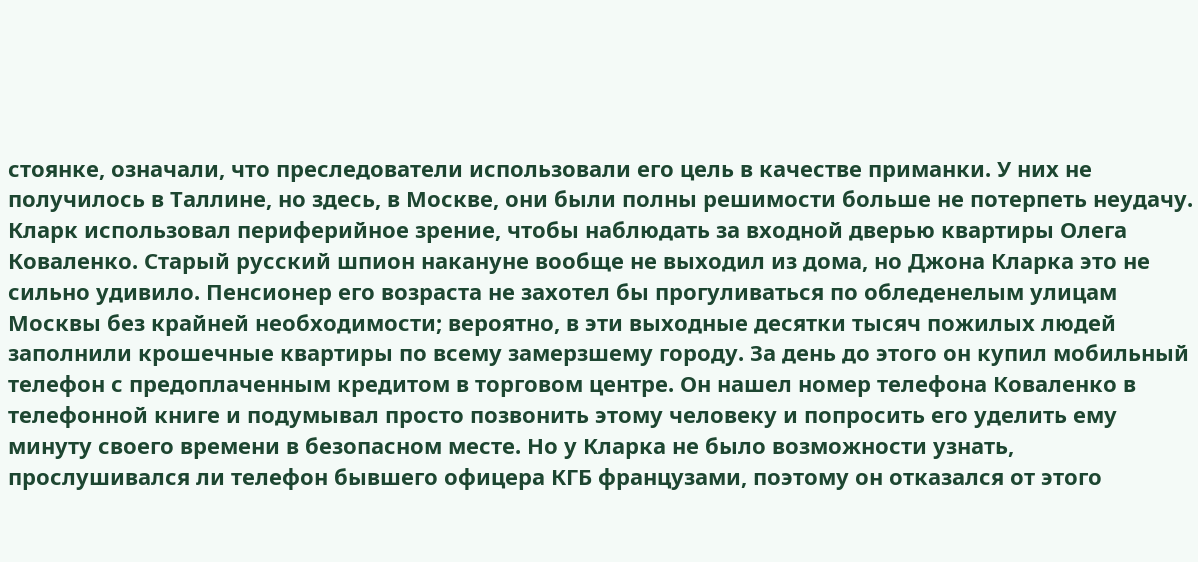стоянке, означали, что преследователи использовали его цель в качестве приманки. У них не получилось в Таллине, но здесь, в Москве, они были полны решимости больше не потерпеть неудачу. Кларк использовал периферийное зрение, чтобы наблюдать за входной дверью квартиры Олега Коваленко. Старый русский шпион накануне вообще не выходил из дома, но Джона Кларка это не сильно удивило. Пенсионер его возраста не захотел бы прогуливаться по обледенелым улицам Москвы без крайней необходимости; вероятно, в эти выходные десятки тысяч пожилых людей заполнили крошечные квартиры по всему замерзшему городу. За день до этого он купил мобильный телефон с предоплаченным кредитом в торговом центре. Он нашел номер телефона Коваленко в телефонной книге и подумывал просто позвонить этому человеку и попросить его уделить ему минуту своего времени в безопасном месте. Но у Кларка не было возможности узнать, прослушивался ли телефон бывшего офицера КГБ французами, поэтому он отказался от этого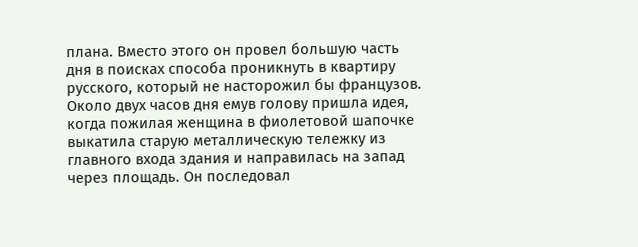плана. Вместо этого он провел большую часть дня в поисках способа проникнуть в квартиру русского, который не насторожил бы французов. Около двух часов дня емув голову пришла идея, когда пожилая женщина в фиолетовой шапочке выкатила старую металлическую тележку из главного входа здания и направилась на запад через площадь. Он последовал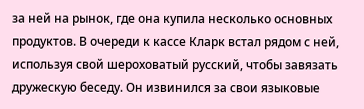за ней на рынок, где она купила несколько основных продуктов. В очереди к кассе Кларк встал рядом с ней, используя свой шероховатый русский, чтобы завязать дружескую беседу. Он извинился за свои языковые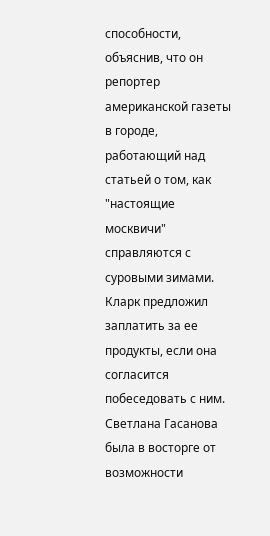способности, объяснив, что он репортер американской газеты в городе, работающий над статьей о том, как "настоящие москвичи" справляются с суровыми зимами. Кларк предложил заплатить за ее продукты, если она согласится побеседовать с ним. Светлана Гасанова была в восторге от возможности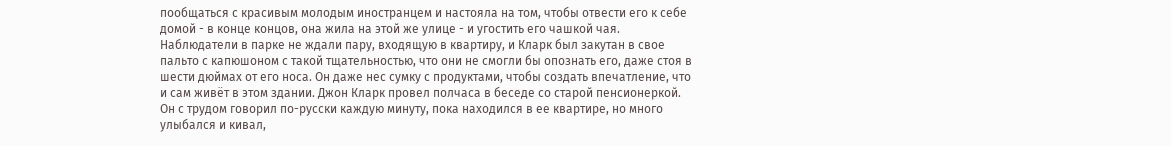пообщаться с красивым молодым иностранцем и настояла на том, чтобы отвести его к себе домой - в конце концов, она жила на этой же улице - и угостить его чашкой чая. Наблюдатели в парке не ждали пару, входящую в квартиру, и Кларк был закутан в свое пальто с капюшоном с такой тщательностью, что они не смогли бы опознать его, даже стоя в шести дюймах от его носа. Он даже нес сумку с продуктами, чтобы создать впечатление, что и сам живёт в этом здании. Джон Кларк провел полчаса в беседе со старой пенсионеркой. Он с трудом говорил по-русски каждую минуту, пока находился в ее квартире, но много улыбался и кивал,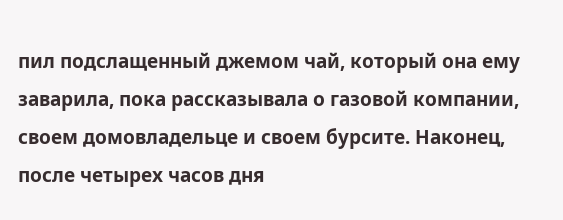пил подслащенный джемом чай, который она ему заварила, пока рассказывала о газовой компании, своем домовладельце и своем бурсите. Наконец, после четырех часов дня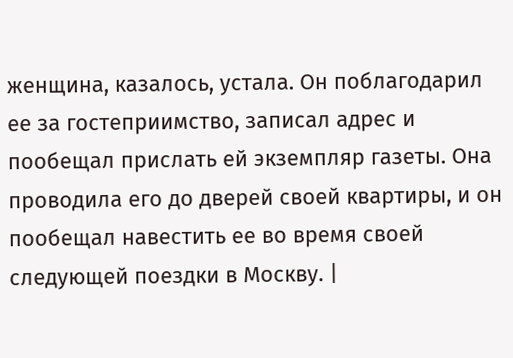женщина, казалось, устала. Он поблагодарил ее за гостеприимство, записал адрес и пообещал прислать ей экземпляр газеты. Она проводила его до дверей своей квартиры, и он пообещал навестить ее во время своей следующей поездки в Москву. |